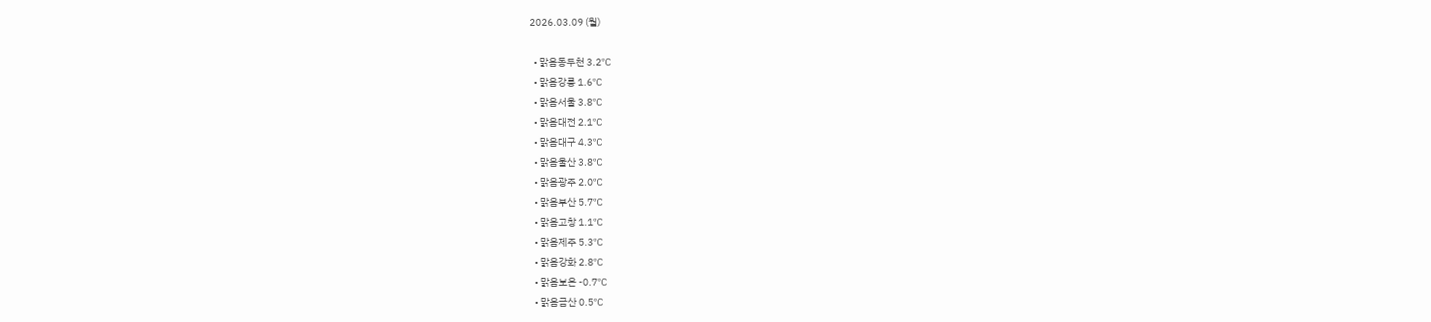2026.03.09 (월)

  • 맑음동두천 3.2℃
  • 맑음강릉 1.6℃
  • 맑음서울 3.8℃
  • 맑음대전 2.1℃
  • 맑음대구 4.3℃
  • 맑음울산 3.8℃
  • 맑음광주 2.0℃
  • 맑음부산 5.7℃
  • 맑음고창 1.1℃
  • 맑음제주 5.3℃
  • 맑음강화 2.8℃
  • 맑음보은 -0.7℃
  • 맑음금산 0.5℃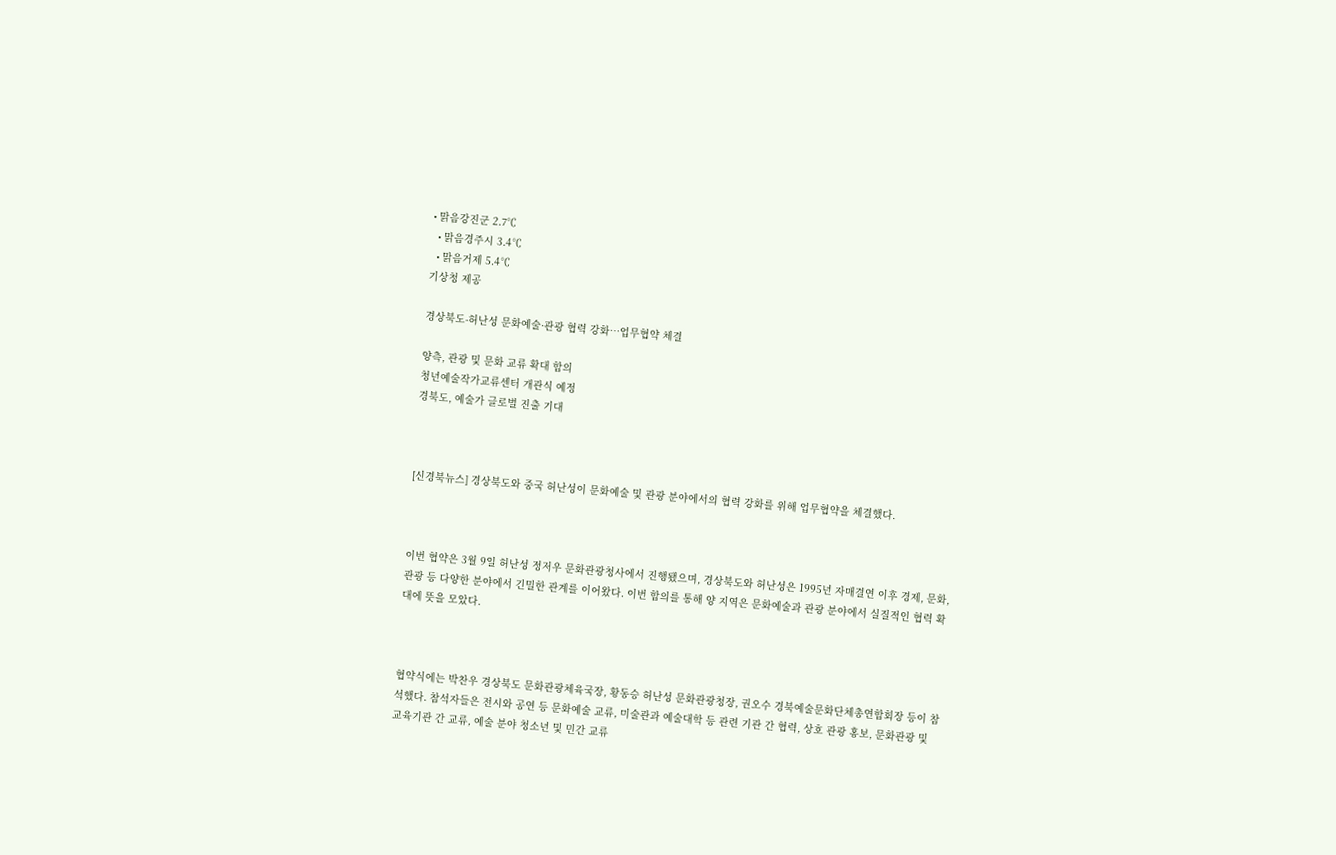• 맑음강진군 2.7℃
  • 맑음경주시 3.4℃
  • 맑음거제 5.4℃
기상청 제공

경상북도-허난성 문화예술·관광 협력 강화…업무협약 체결

양측, 관광 및 문화 교류 확대 합의
청년예술작가교류센터 개관식 예정
경북도, 예술가 글로벌 진출 기대



[신경북뉴스] 경상북도와 중국 허난성이 문화예술 및 관광 분야에서의 협력 강화를 위해 업무협약을 체결했다.



이번 협약은 3월 9일 허난성 정저우 문화관광청사에서 진행됐으며, 경상북도와 허난성은 1995년 자매결연 이후 경제, 문화, 관광 등 다양한 분야에서 긴밀한 관계를 이어왔다. 이번 합의를 통해 양 지역은 문화예술과 관광 분야에서 실질적인 협력 확대에 뜻을 모았다.



협약식에는 박찬우 경상북도 문화관광체육국장, 황동승 허난성 문화관광청장, 권오수 경북예술문화단체총연합회장 등이 참석했다. 참석자들은 전시와 공연 등 문화예술 교류, 미술관과 예술대학 등 관련 기관 간 협력, 상호 관광 홍보, 문화관광 및 교육기관 간 교류, 예술 분야 청소년 및 민간 교류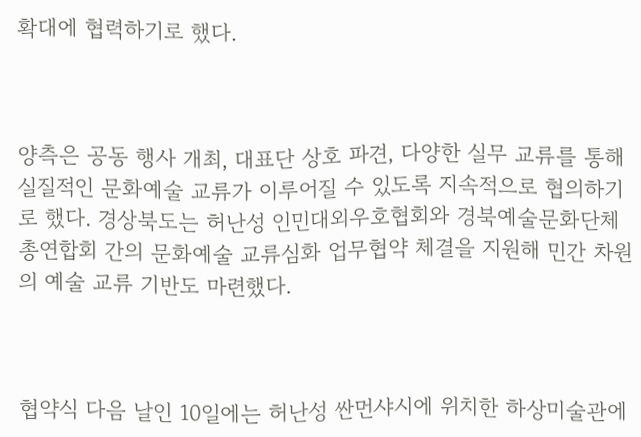확대에 협력하기로 했다.



양측은 공동 행사 개최, 대표단 상호 파견, 다양한 실무 교류를 통해 실질적인 문화예술 교류가 이루어질 수 있도록 지속적으로 협의하기로 했다. 경상북도는 허난성 인민대외우호협회와 경북예술문화단체총연합회 간의 문화예술 교류심화 업무협약 체결을 지원해 민간 차원의 예술 교류 기반도 마련했다.



협약식 다음 날인 10일에는 허난성 싼먼샤시에 위치한 하상미술관에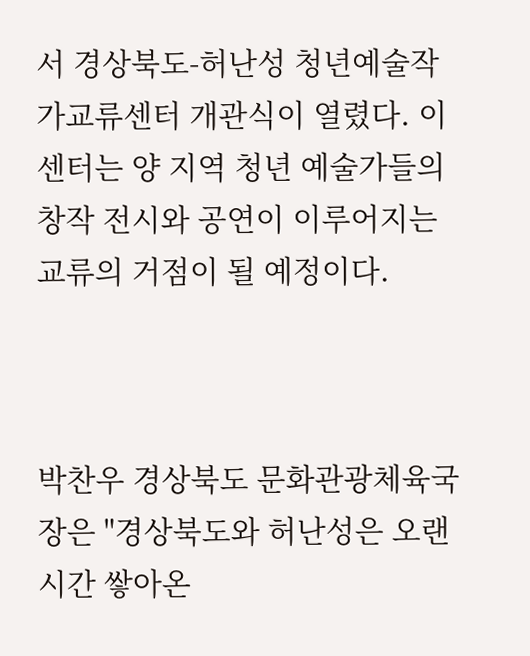서 경상북도-허난성 청년예술작가교류센터 개관식이 열렸다. 이 센터는 양 지역 청년 예술가들의 창작 전시와 공연이 이루어지는 교류의 거점이 될 예정이다.



박찬우 경상북도 문화관광체육국장은 "경상북도와 허난성은 오랜 시간 쌓아온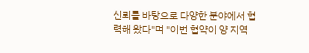신뢰를 바탕으로 다양한 분야에서 협력해 왔다"며 "이번 협약이 양 지역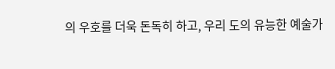의 우호를 더욱 돈독히 하고, 우리 도의 유능한 예술가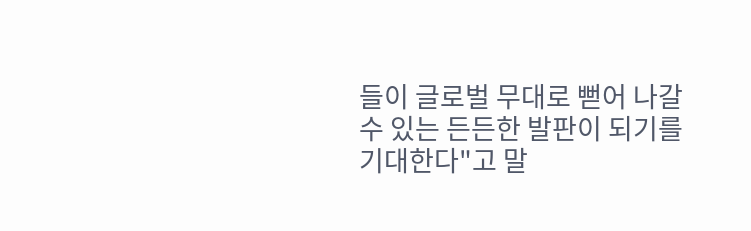들이 글로벌 무대로 뻗어 나갈 수 있는 든든한 발판이 되기를 기대한다"고 말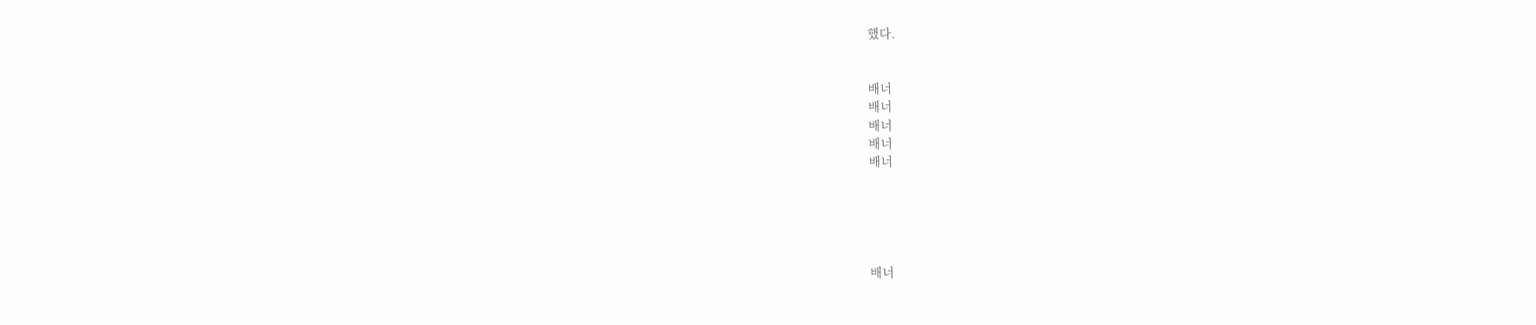했다.


배너
배너
배너
배너
배너





배너